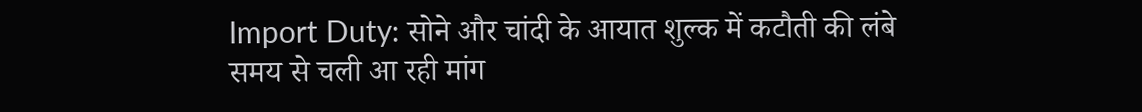Import Duty: सोने और चांदी के आयात शुल्क में कटौती की लंबे समय से चली आ रही मांग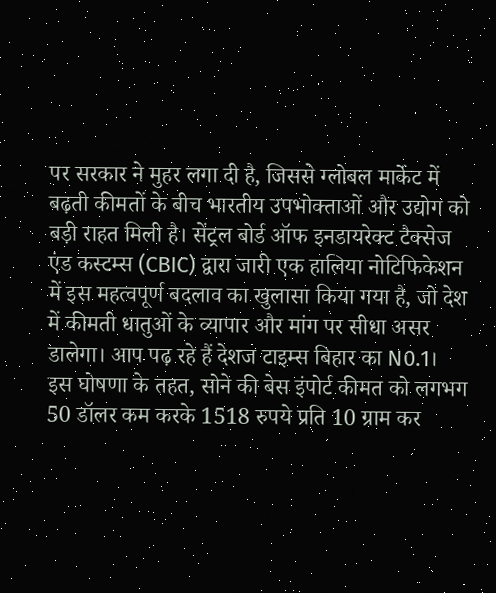पर सरकार ने मुहर लगा दी है, जिससे ग्लोबल मार्केट में बढ़ती कीमतों के बीच भारतीय उपभोक्ताओं और उद्योग को बड़ी राहत मिली है। सेंट्रल बोर्ड ऑफ इनडायरेक्ट टैक्सेज एंड कस्टम्स (CBIC) द्वारा जारी एक हालिया नोटिफिकेशन में इस महत्वपूर्ण बदलाव का खुलासा किया गया है, जो देश में कीमती धातुओं के व्यापार और मांग पर सीधा असर डालेगा। आप पढ़ रहे हैं देशज टाइम्स बिहार का N0.1।
इस घोषणा के तहत, सोने की बेस इंपोर्ट कीमत को लगभग 50 डॉलर कम करके 1518 रुपये प्रति 10 ग्राम कर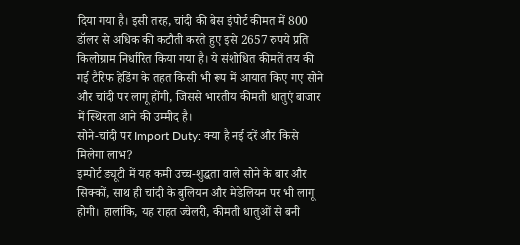दिया गया है। इसी तरह, चांदी की बेस इंपोर्ट कीमत में 800 डॉलर से अधिक की कटौती करते हुए इसे 2657 रुपये प्रति किलोग्राम निर्धारित किया गया है। ये संशोधित कीमतें तय की गई टैरिफ हेडिंग के तहत किसी भी रूप में आयात किए गए सोने और चांदी पर लागू होंगी, जिससे भारतीय कीमती धातुएं बाजार में स्थिरता आने की उम्मीद है।
सोने-चांदी पर Import Duty: क्या है नई दरें और किसे मिलेगा लाभ?
इम्पोर्ट ड्यूटी में यह कमी उच्च-शुद्धता वाले सोने के बार और सिक्कों, साथ ही चांदी के बुलियन और मेडेलियन पर भी लागू होगी। हालांकि, यह राहत ज्वेलरी, कीमती धातुओं से बनी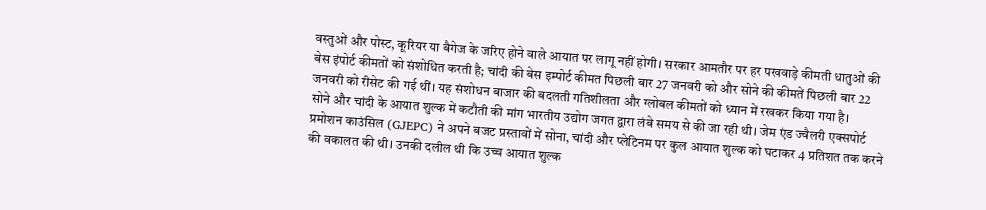वस्तुओं और पोस्ट, कूरियर या बैगेज के जरिए होने वाले आयात पर लागू नहीं होगी। सरकार आमतौर पर हर पखवाड़े कीमती धातुओं की बेस इंपोर्ट कीमतों को संशोधित करती है; चांदी की बेस इम्पोर्ट कीमत पिछली बार 27 जनवरी को और सोने की कीमतें पिछली बार 22 जनवरी को रीसेट की गई थीं। यह संशोधन बाजार की बदलती गतिशीलता और ग्लोबल कीमतों को ध्यान में रखकर किया गया है।
सोने और चांदी के आयात शुल्क में कटौती की मांग भारतीय उद्योग जगत द्वारा लंबे समय से की जा रही थी। जेम एंड ज्वैलरी एक्सपोर्ट प्रमोशन काउंसिल (GJEPC) ने अपने बजट प्रस्तावों में सोना, चांदी और प्लेटिनम पर कुल आयात शुल्क को घटाकर 4 प्रतिशत तक करने की वकालत की थी। उनकी दलील थी कि उच्च आयात शुल्क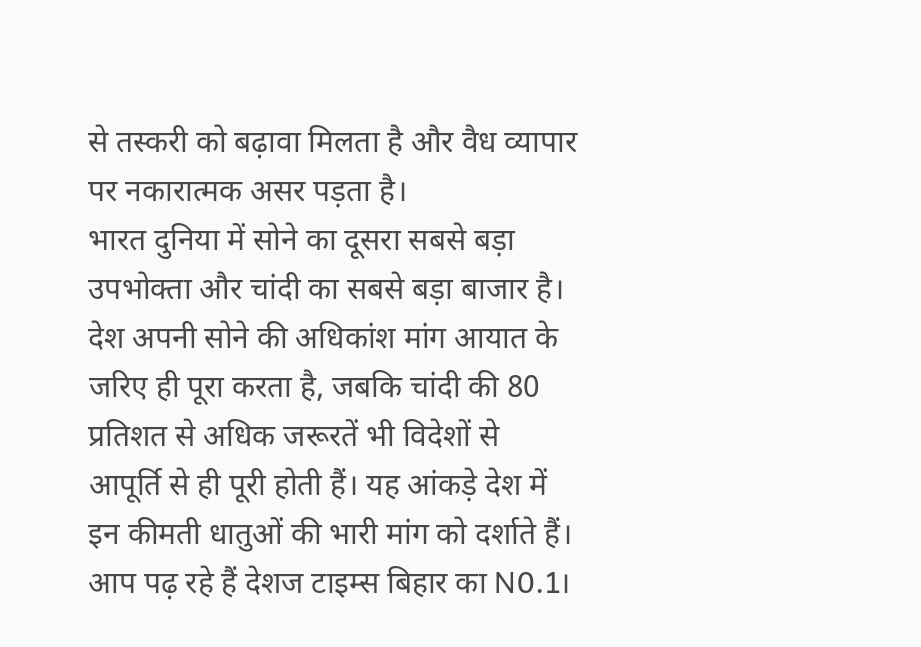से तस्करी को बढ़ावा मिलता है और वैध व्यापार पर नकारात्मक असर पड़ता है।
भारत दुनिया में सोने का दूसरा सबसे बड़ा उपभोक्ता और चांदी का सबसे बड़ा बाजार है। देश अपनी सोने की अधिकांश मांग आयात के जरिए ही पूरा करता है, जबकि चांदी की 80 प्रतिशत से अधिक जरूरतें भी विदेशों से आपूर्ति से ही पूरी होती हैं। यह आंकड़े देश में इन कीमती धातुओं की भारी मांग को दर्शाते हैं। आप पढ़ रहे हैं देशज टाइम्स बिहार का N0.1।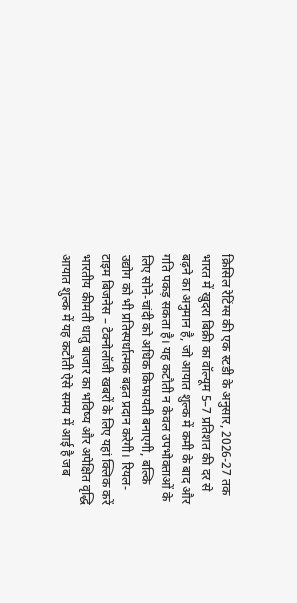क्रिसिल रेटिंग्स की एक स्टडी के अनुसार, 2026-27 तक भारत में खुदरा बिक्री का वॉल्यूम 5–7 प्रतिशत की दर से बढ़ने का अनुमान है, जो आयात शुल्क में कमी के बाद और गति पकड़ सकता है। यह कटौती न केवल उपभोक्ताओं के लिए सोने-चांदी को अधिक किफायती बनाएगी, बल्कि उद्योग को भी प्रतिस्पर्धात्मक बढ़त प्रदान करेगी। रियल-टाइम बिजनेस – टेक्नोलॉजी खबरों के लिए यहां क्लिक करें
भारतीय कीमती धातु बाजार का भविष्य और अपेक्षित वृद्धि
आयात शुल्क में यह कटौती ऐसे समय में आई है जब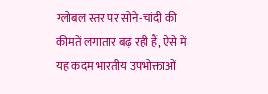ग्लोबल स्तर पर सोने-चांदी की कीमतें लगातार बढ़ रही हैं, ऐसे में यह कदम भारतीय उपभोक्ताओं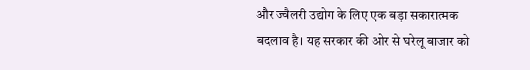और ज्वैलरी उद्योग के लिए एक बड़ा सकारात्मक बदलाव है। यह सरकार की ओर से घरेलू बाजार को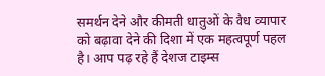समर्थन देने और कीमती धातुओं के वैध व्यापार को बढ़ावा देने की दिशा में एक महत्वपूर्ण पहल है। आप पढ़ रहे हैं देशज टाइम्स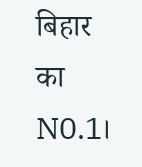बिहार का N0.1।